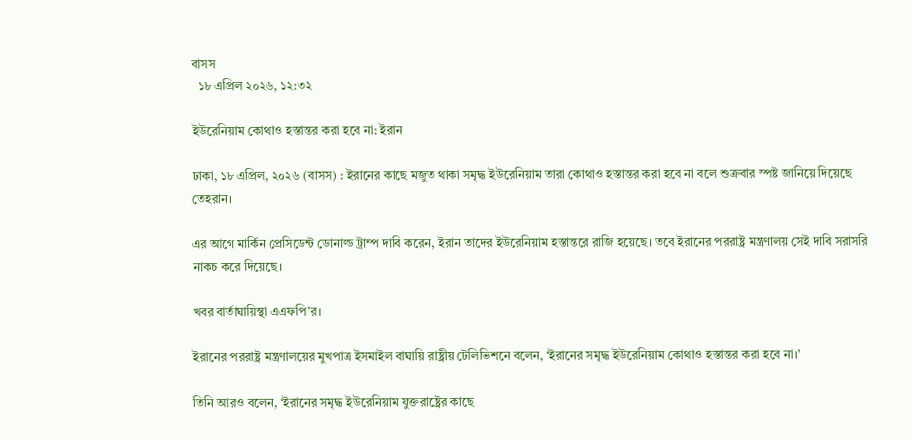বাসস
  ১৮ এপ্রিল ২০২৬, ১২:৩২

ইউরেনিয়াম কোথাও হস্তান্তর করা হবে না: ইরান

ঢাকা, ১৮ এপ্রিল, ২০২৬ (বাসস) : ইরানের কাছে মজুত থাকা সমৃদ্ধ ইউরেনিয়াম তারা কোথাও হস্তান্তর করা হবে না বলে শুক্রবার স্পষ্ট জানিয়ে দিয়েছে তেহরান।

এর আগে মার্কিন প্রেসিডেন্ট ডোনাল্ড ট্রাম্প দাবি করেন, ইরান তাদের ইউরেনিয়াম হস্তান্তরে রাজি হয়েছে। তবে ইরানের পররাষ্ট্র মন্ত্রণালয় সেই দাবি সরাসরি নাকচ করে দিয়েছে।

খবর বার্তাঘায়িস্থা এএফপি’র।

ইরানের পররাষ্ট্র মন্ত্রণালয়ের মুখপাত্র ইসমাইল বাঘায়ি রাষ্ট্রীয় টেলিভিশনে বলেন, ‘ইরানের সমৃদ্ধ ইউরেনিয়াম কোথাও হস্তান্তর করা হবে না।’

তিনি আরও বলেন, ‘ইরানের সমৃদ্ধ ইউরেনিয়াম যুক্তরাষ্ট্রের কাছে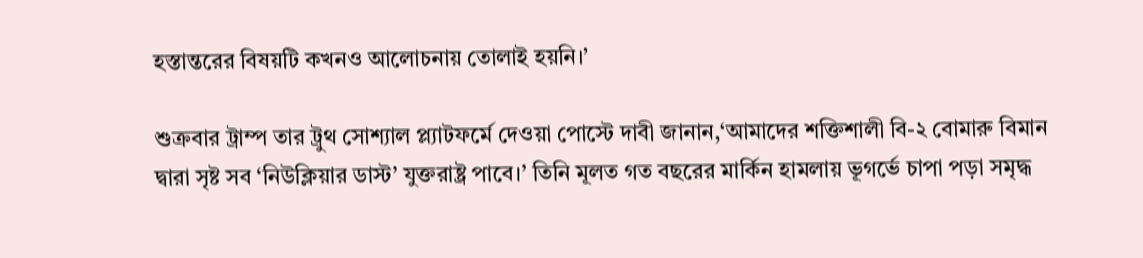হস্তান্তরের বিষয়টি কখনও আলোচনায় তোলাই হয়নি।’

শুক্রবার ট্রাম্প তার ট্রুথ সোশ্যাল প্ল্যাটফর্মে দেওয়া পোস্টে দাবী জানান,‘আমাদের শক্তিশালী বি-২ বোমারু বিমান দ্বারা সৃষ্ট সব ‘নিউক্লিয়ার ডাস্ট’ যুক্তরাষ্ট্র পাবে।’ তিনি মূলত গত বছরের মার্কিন হামলায় ভূগর্ভে চাপা পড়া সমৃদ্ধ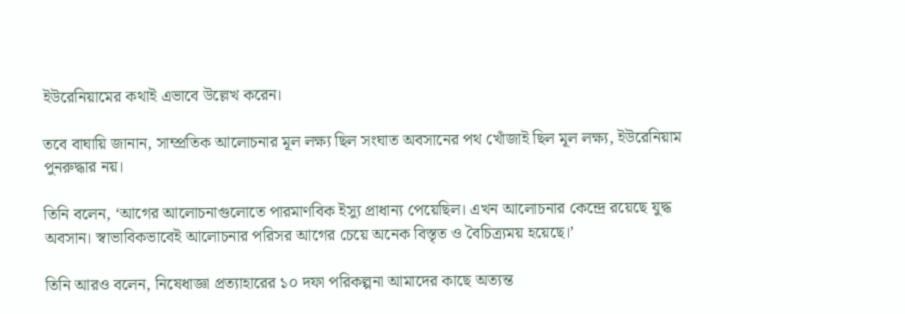ইউরেনিয়ামের কথাই এভাবে উল্লেখ করেন।

তবে বাঘায়ি জানান, সাম্প্রতিক আলোচনার মূল লক্ষ্য ছিল সংঘাত অবসানের পথ খোঁজাই ছিল মূল লক্ষ্য, ইউরেনিয়াম পুনরুদ্ধার নয়।

তিনি বলেন, ‘আগের আলোচনাগুলোতে পারমাণবিক ইস্যু প্রাধান্য পেয়েছিল। এখন আলোচনার কেন্দ্রে রয়েছে যুদ্ধ অবসান। স্বাভাবিকভাবেই আলোচনার পরিসর আগের চেয়ে অনেক বিস্তৃত ও বৈচিত্র্যময় হয়েছে।’

তিনি আরও বলেন, নিষেধাজ্ঞা প্রত্যাহারের ১০ দফা পরিকল্পনা আমাদের কাছে অত্যন্ত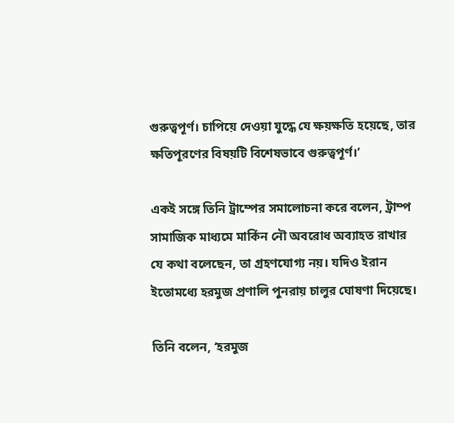গুরুত্বপূর্ণ। চাপিয়ে দেওয়া যুদ্ধে যে ক্ষয়ক্ষতি হয়েছে, তার ক্ষতিপূরণের বিষয়টি বিশেষভাবে গুরুত্বপূর্ণ।’

একই সঙ্গে তিনি ট্রাম্পের সমালোচনা করে বলেন, ট্রাম্প সামাজিক মাধ্যমে মার্কিন নৌ অবরোধ অব্যাহত রাখার যে কথা বলেছেন, তা গ্রহণযোগ্য নয়। যদিও ইরান ইতোমধ্যে হরমুজ প্রণালি পুনরায় চালুর ঘোষণা দিয়েছে।

তিনি বলেন, ‘হরমুজ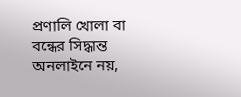প্রণালি খোলা বা বন্ধের সিদ্ধান্ত অনলাইনে নয়,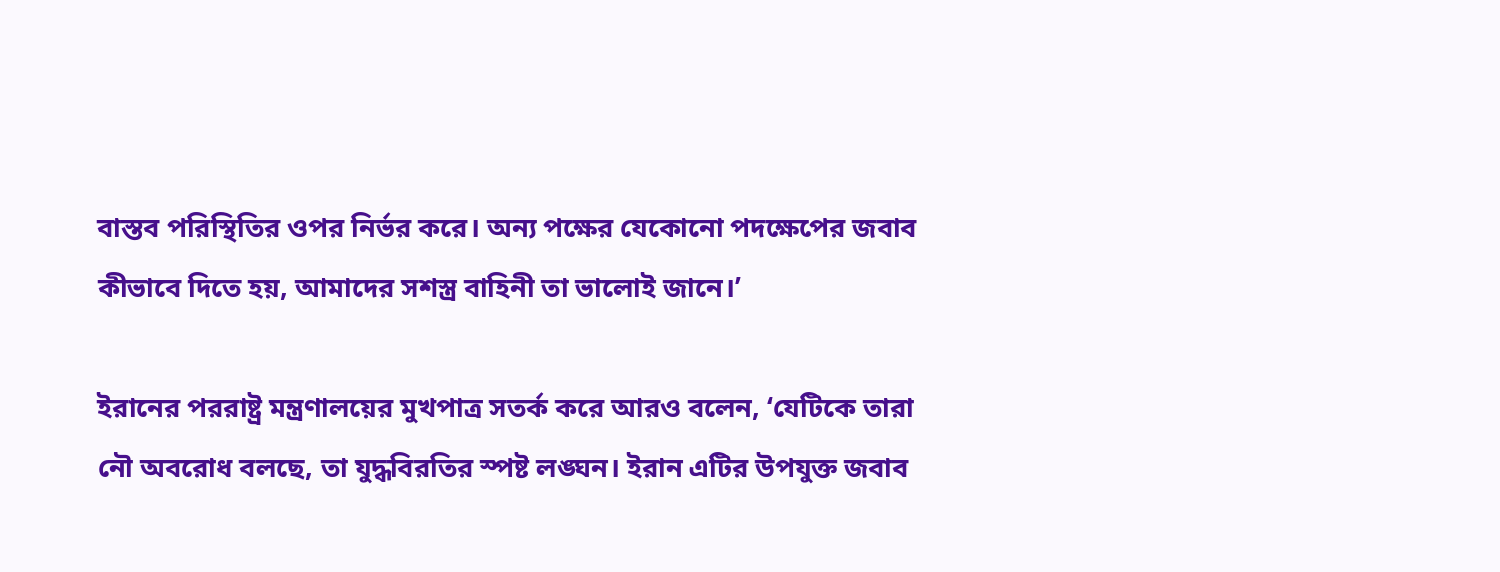বাস্তব পরিস্থিতির ওপর নির্ভর করে। অন্য পক্ষের যেকোনো পদক্ষেপের জবাব কীভাবে দিতে হয়, আমাদের সশস্ত্র বাহিনী তা ভালোই জানে।’

ইরানের পররাষ্ট্র মন্ত্রণালয়ের মুখপাত্র সতর্ক করে আরও বলেন, ‘যেটিকে তারা নৌ অবরোধ বলছে, তা যুদ্ধবিরতির স্পষ্ট লঙ্ঘন। ইরান এটির উপযুক্ত জবাব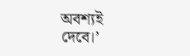অবশ্যই দেবে।’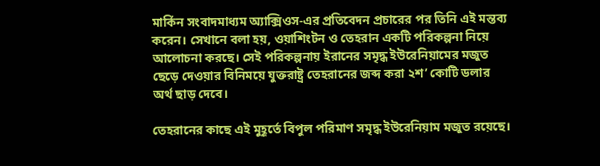মার্কিন সংবাদমাধ্যম অ্যাক্সিওস-এর প্রতিবেদন প্রচারের পর তিনি এই মন্তব্য করেন। সেখানে বলা হয়, ওয়াশিংটন ও তেহরান একটি পরিকল্পনা নিয়ে আলোচনা করছে। সেই পরিকল্পনায় ইরানের সমৃদ্ধ ইউরেনিয়ামের মজুত ছেড়ে দেওয়ার বিনিময়ে যুক্তরাষ্ট্র তেহরানের জব্দ করা ২শ’ কোটি ডলার অর্থ ছাড় দেবে।

তেহরানের কাছে এই মুহূর্তে বিপুল পরিমাণ সমৃদ্ধ ইউরেনিয়াম মজুত রয়েছে।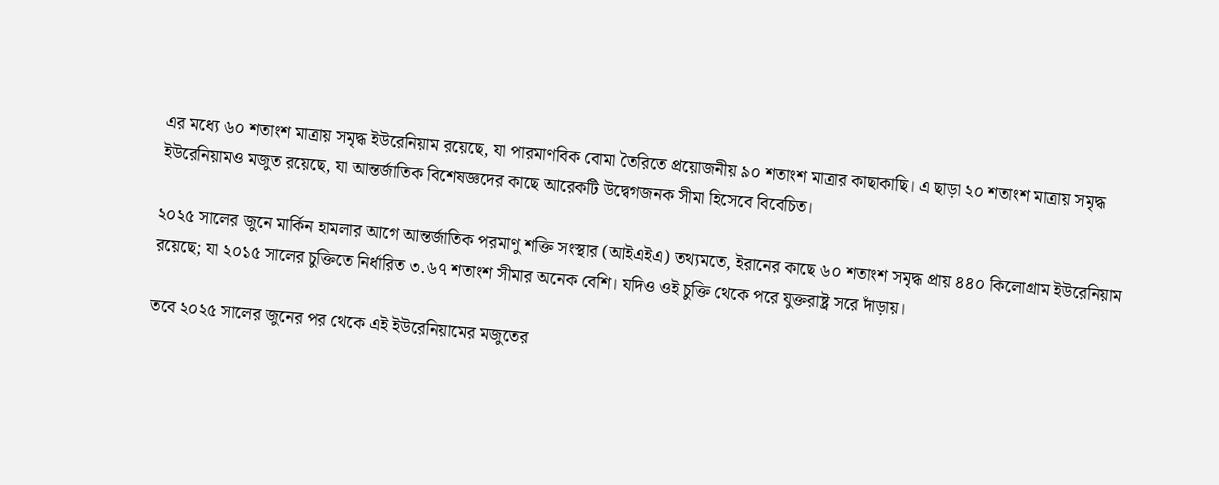এর মধ্যে ৬০ শতাংশ মাত্রায় সমৃদ্ধ ইউরেনিয়াম রয়েছে, যা পারমাণবিক বোমা তৈরিতে প্রয়োজনীয় ৯০ শতাংশ মাত্রার কাছাকাছি। এ ছাড়া ২০ শতাংশ মাত্রায় সমৃদ্ধ ইউরেনিয়ামও মজুত রয়েছে, যা আন্তর্জাতিক বিশেষজ্ঞদের কাছে আরেকটি উদ্বেগজনক সীমা হিসেবে বিবেচিত।

২০২৫ সালের জুনে মার্কিন হামলার আগে আন্তর্জাতিক পরমাণু শক্তি সংস্থার (আইএইএ) তথ্যমতে, ইরানের কাছে ৬০ শতাংশ সমৃদ্ধ প্রায় ৪৪০ কিলোগ্রাম ইউরেনিয়াম রয়েছে; যা ২০১৫ সালের চুক্তিতে নির্ধারিত ৩.৬৭ শতাংশ সীমার অনেক বেশি। যদিও ওই চুক্তি থেকে পরে যুক্তরাষ্ট্র সরে দাঁড়ায়।

তবে ২০২৫ সালের জুনের পর থেকে এই ইউরেনিয়ামের মজুতের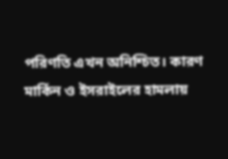পরিণতি এখন অনিশ্চিত। কারণ মার্কিন ও ইসরাইলের হামলায়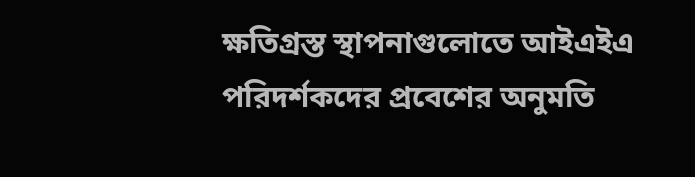ক্ষতিগ্রস্ত স্থাপনাগুলোতে আইএইএ পরিদর্শকদের প্রবেশের অনুমতি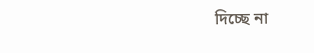দিচ্ছে না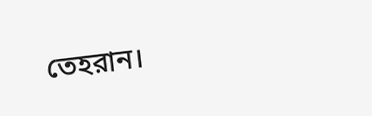তেহরান।